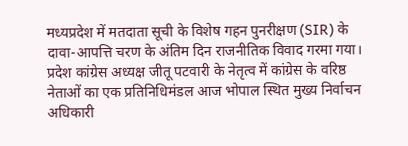मध्यप्रदेश में मतदाता सूची के विशेष गहन पुनरीक्षण (SIR) के दावा-आपत्ति चरण के अंतिम दिन राजनीतिक विवाद गरमा गया। प्रदेश कांग्रेस अध्यक्ष जीतू पटवारी के नेतृत्व में कांग्रेस के वरिष्ठ नेताओं का एक प्रतिनिधिमंडल आज भोपाल स्थित मुख्य निर्वाचन अधिकारी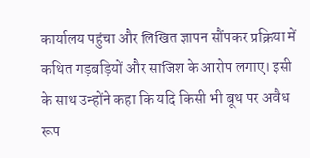कार्यालय पहुंचा और लिखित ज्ञापन सौंपकर प्रक्रिया में कथित गड़बड़ियों और साजिश के आरोप लगाए। इसी के साथ उन्होंने कहा कि यदि किसी भी बूथ पर अवैध रूप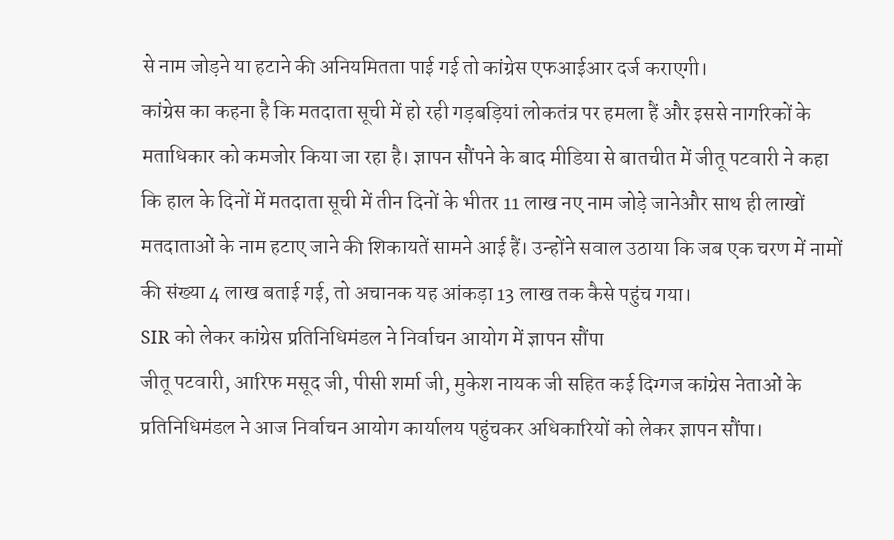से नाम जोड़ने या हटाने की अनियमितता पाई गई तो कांग्रेस एफआईआर दर्ज कराएगी।
कांग्रेस का कहना है कि मतदाता सूची में हो रही गड़बड़ियां लोकतंत्र पर हमला हैं और इससे नागरिकों के मताधिकार को कमजोर किया जा रहा है। ज्ञापन सौंपने के बाद मीडिया से बातचीत में जीतू पटवारी ने कहा कि हाल के दिनों में मतदाता सूची में तीन दिनों के भीतर 11 लाख नए नाम जोड़े जानेऔर साथ ही लाखों मतदाताओं के नाम हटाए जाने की शिकायतें सामने आई हैं। उन्होंने सवाल उठाया कि जब एक चरण में नामों की संख्या 4 लाख बताई गई, तो अचानक यह आंकड़ा 13 लाख तक कैसे पहुंच गया।
SIR को लेकर कांग्रेस प्रतिनिधिमंडल ने निर्वाचन आयोग में ज्ञापन सौंपा
जीतू पटवारी, आरिफ मसूद जी, पीसी शर्मा जी, मुकेश नायक जी सहित कई दिग्गज कांग्रेस नेताओं के प्रतिनिधिमंडल ने आज निर्वाचन आयोग कार्यालय पहुंचकर अधिकारियों को लेकर ज्ञापन सौंपा।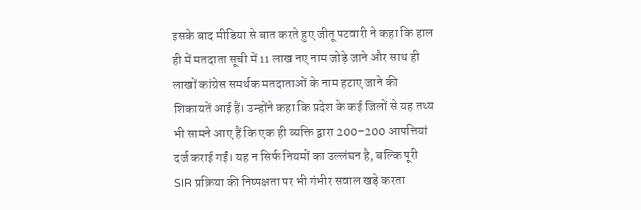इसके बाद मीडिया से बात करते हुए जीतू पटवारी ने कहा कि हाल ही में मतदाता सूची में 11 लाख नए नाम जोड़े जाने और साथ ही लाखों कांग्रेस समर्थक मतदाताओं के नाम हटाए जाने की शिकायतें आई हैं। उन्होंने कहा कि प्रदेश के कई जिलों से यह तथ्य भी सामने आए हैं कि एक ही व्यक्ति द्वारा 200–200 आपत्तियां दर्ज कराई गईं। यह न सिर्फ नियमों का उल्लंघन है, बल्कि पूरी SIR प्रक्रिया की निष्पक्षता पर भी गंभीर सवाल खड़े करता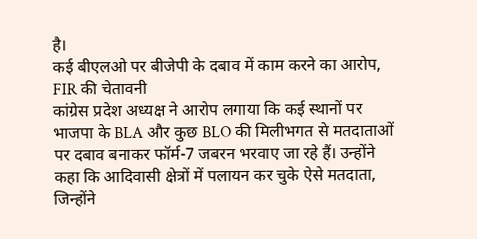है।
कई बीएलओ पर बीजेपी के दबाव में काम करने का आरोप, FIR की चेतावनी
कांग्रेस प्रदेश अध्यक्ष ने आरोप लगाया कि कई स्थानों पर भाजपा के BLA और कुछ BLO की मिलीभगत से मतदाताओं पर दबाव बनाकर फॉर्म-7 जबरन भरवाए जा रहे हैं। उन्होंने कहा कि आदिवासी क्षेत्रों में पलायन कर चुके ऐसे मतदाता, जिन्होंने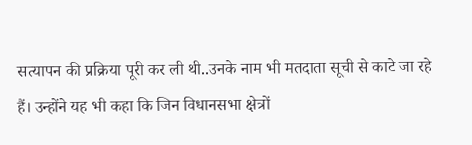सत्यापन की प्रक्रिया पूरी कर ली थी..उनके नाम भी मतदाता सूची से काटे जा रहे हैं। उन्होंने यह भी कहा कि जिन विधानसभा क्षेत्रों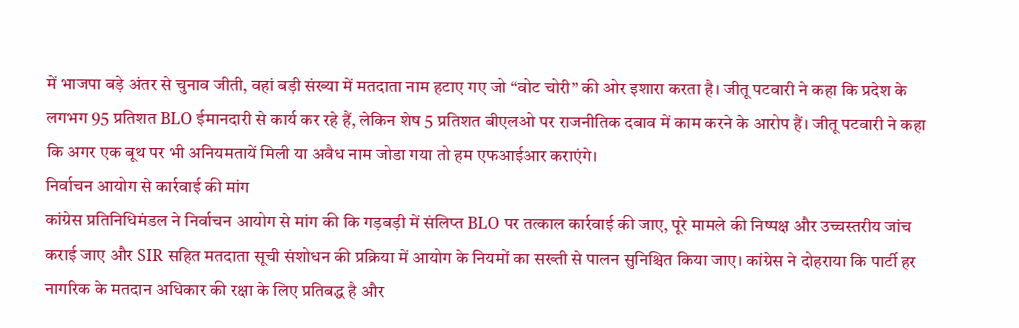में भाजपा बड़े अंतर से चुनाव जीती, वहां बड़ी संख्या में मतदाता नाम हटाए गए जो “वोट चोरी” की ओर इशारा करता है। जीतू पटवारी ने कहा कि प्रदेश के लगभग 95 प्रतिशत BLO ईमानदारी से कार्य कर रहे हैं, लेकिन शेष 5 प्रतिशत बीएलओ पर राजनीतिक दबाव में काम करने के आरोप हैं। जीतू पटवारी ने कहा कि अगर एक बूथ पर भी अनियमतायें मिली या अवैध नाम जोडा गया तो हम एफआईआर कराएंगे।
निर्वाचन आयोग से कार्रवाई की मांग
कांग्रेस प्रतिनिधिमंडल ने निर्वाचन आयोग से मांग की कि गड़बड़ी में संलिप्त BLO पर तत्काल कार्रवाई की जाए, पूरे मामले की निष्पक्ष और उच्चस्तरीय जांच कराई जाए और SIR सहित मतदाता सूची संशोधन की प्रक्रिया में आयोग के नियमों का सख्ती से पालन सुनिश्चित किया जाए। कांग्रेस ने दोहराया कि पार्टी हर नागरिक के मतदान अधिकार की रक्षा के लिए प्रतिबद्ध है और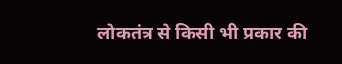लोकतंत्र से किसी भी प्रकार की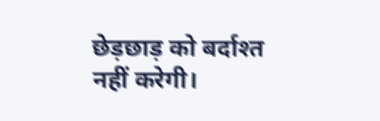छेड़छाड़ को बर्दाश्त नहीं करेगी।